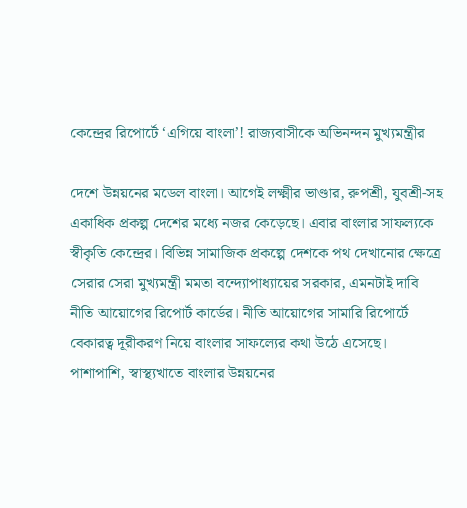কেন্দ্রের রিপোর্টে ‘এগিয়ে বাংলা’! রাজ্যবাসীকে অভিনন্দন মুখ্যমন্ত্রীর

দেশে উন্নয়নের মডেল বাংলা। আগেই লক্ষ্মীর ভাণ্ডার, রুপশ্রী, যুবশ্রী-সহ একাধিক প্রকল্প দেশের মধ্যে নজর কেড়েছে। এবার বাংলার সাফল্যকে স্বীকৃতি কেন্দ্রের। বিভিন্ন সামাজিক প্রকল্পে দেশকে পথ দেখানোর ক্ষেত্রে সেরার সেরা মুখ্যমন্ত্রী মমতা বন্দ্যোপাধ্যায়ের সরকার, এমনটাই দাবি নীতি আয়োগের রিপোর্ট কার্ডের। নীতি আয়োগের সামারি রিপোর্টে বেকারত্ব দূরীকরণ নিয়ে বাংলার সাফল্যের কথা উঠে এসেছে। পাশাপাশি, স্বাস্থ্যখাতে বাংলার উন্নয়নের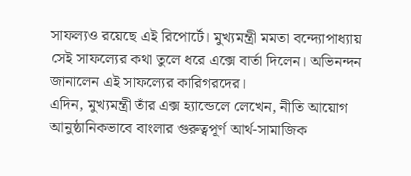সাফল্যও রয়েছে এই রিপোর্টে। মুখ্যমন্ত্রী মমতা বন্দ্যোপাধ্যায় সেই সাফল্যের কথা তুলে ধরে এক্সে বার্তা দিলেন। অভিনন্দন জানালেন এই সাফল্যের কারিগরদের।
এদিন, মুখ্যমন্ত্রী তাঁর এক্স হ্যান্ডেলে লেখেন, নীতি আয়োগ আনুষ্ঠানিকভাবে বাংলার গুরুত্বপূর্ণ আর্থ-সামাজিক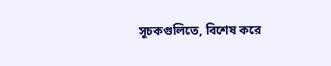সূচকগুলিতে, বিশেষ করে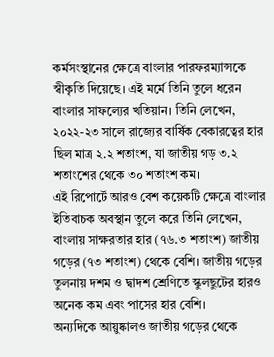কর্মসংস্থানের ক্ষেত্রে বাংলার পারফরম্যান্সকে স্বীকৃতি দিয়েছে। এই মর্মে তিনি তুলে ধরেন বাংলার সাফল্যের খতিয়ান। তিনি লেখেন, ২০২২-২৩ সালে রাজ্যের বার্ষিক বেকারত্বের হার ছিল মাত্র ২.২ শতাংশ, যা জাতীয় গড় ৩.২ শতাংশের থেকে ৩০ শতাংশ কম।
এই রিপোর্টে আরও বেশ কয়েকটি ক্ষেত্রে বাংলার ইতিবাচক অবস্থান তুলে করে তিনি লেখেন, বাংলায় সাক্ষরতার হার (৭৬.৩ শতাংশ) জাতীয় গড়ের (৭৩ শতাংশ) থেকে বেশি। জাতীয় গড়ের তুলনায় দশম ও দ্বাদশ শ্রেণিতে স্কুলছুটের হারও অনেক কম এবং পাসের হার বেশি।
অন্যদিকে আয়ুষ্কালও জাতীয় গড়ের থেকে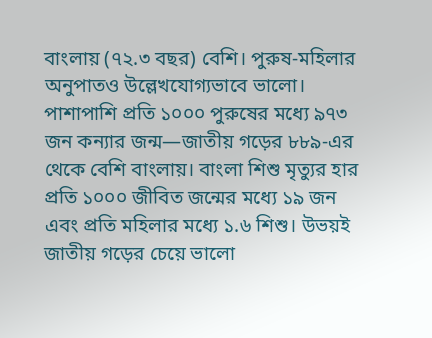বাংলায় (৭২.৩ বছর) বেশি। পুরুষ-মহিলার অনুপাতও উল্লেখযোগ্যভাবে ভালো। পাশাপাশি প্রতি ১০০০ পুরুষের মধ্যে ৯৭৩ জন কন্যার জন্ম—জাতীয় গড়ের ৮৮৯-এর থেকে বেশি বাংলায়। বাংলা শিশু মৃত্যুর হার প্রতি ১০০০ জীবিত জন্মের মধ্যে ১৯ জন এবং প্রতি মহিলার মধ্যে ১.৬ শিশু। উভয়ই জাতীয় গড়ের চেয়ে ভালো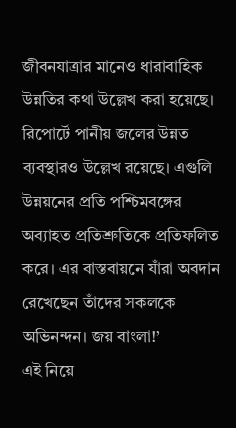জীবনযাত্রার মানেও ধারাবাহিক উন্নতির কথা উল্লেখ করা হয়েছে। রিপোর্টে পানীয় জলের উন্নত ব্যবস্থারও উল্লেখ রয়েছে। এগুলি উন্নয়নের প্রতি পশ্চিমবঙ্গের অব্যাহত প্রতিশ্রুতিকে প্রতিফলিত করে। এর বাস্তবায়নে যাঁরা অবদান রেখেছেন তাঁদের সকলকে অভিনন্দন। জয় বাংলা!’
এই নিয়ে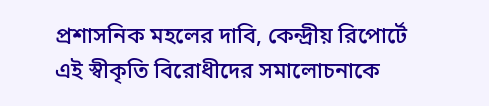প্রশাসনিক মহলের দাবি, কেন্দ্রীয় রিপোর্টে এই স্বীকৃতি বিরোধীদের সমালোচনাকে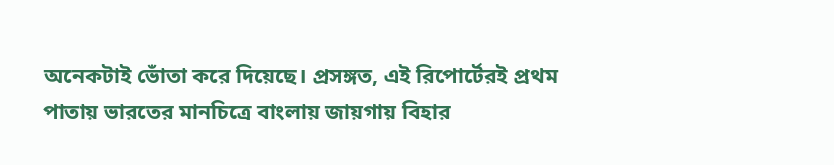অনেকটাই ভোঁতা করে দিয়েছে। প্রসঙ্গত, এই রিপোর্টেরই প্রথম পাতায় ভারতের মানচিত্রে বাংলায় জায়গায় বিহার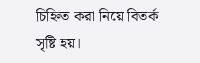চিহ্নিত করা নিয়ে বিতর্ক সৃষ্টি হয়।